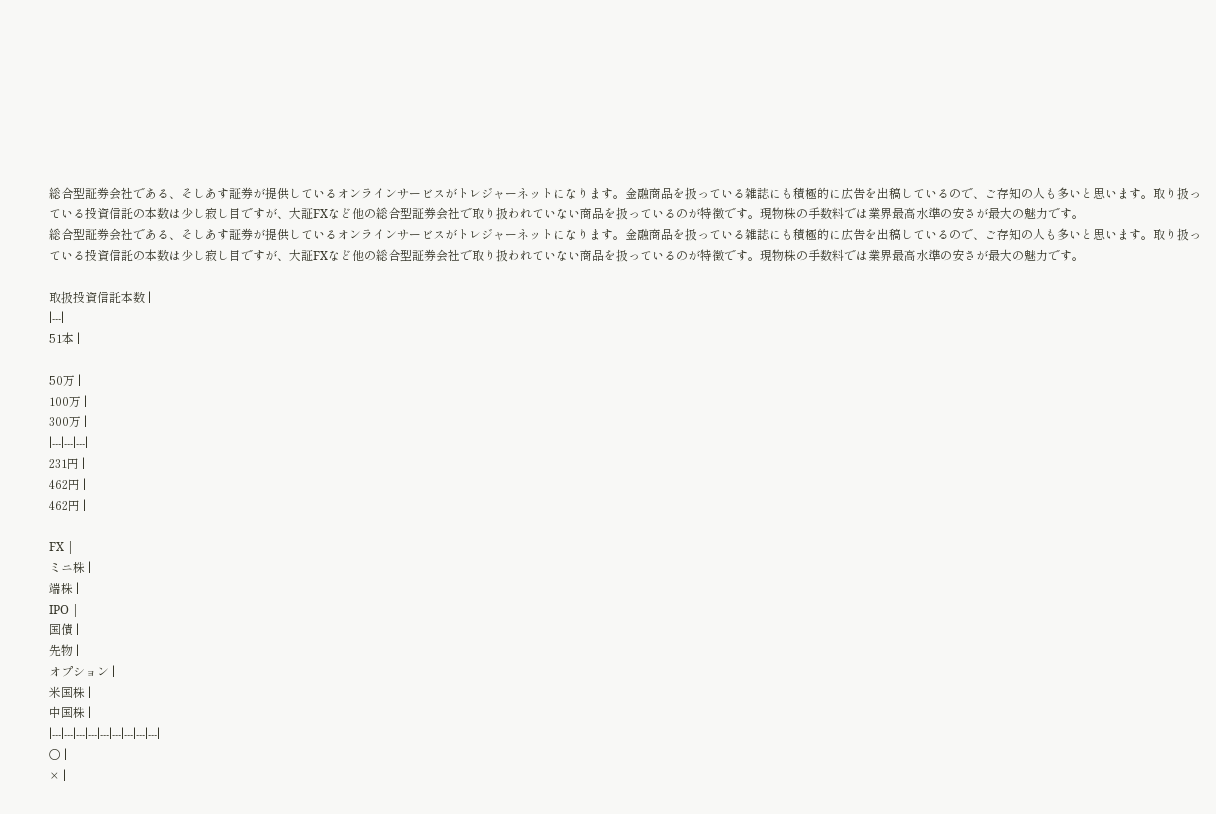総合型証券会社である、そしあす証券が提供しているオンラインサービスがトレジャーネットになります。金融商品を扱っている雑誌にも積極的に広告を出稿しているので、ご存知の人も多いと思います。取り扱っている投資信託の本数は少し寂し目ですが、大証FXなど他の総合型証券会社で取り扱われていない商品を扱っているのが特徴です。現物株の手数料では業界最高水準の安さが最大の魅力です。
総合型証券会社である、そしあす証券が提供しているオンラインサービスがトレジャーネットになります。金融商品を扱っている雑誌にも積極的に広告を出稿しているので、ご存知の人も多いと思います。取り扱っている投資信託の本数は少し寂し目ですが、大証FXなど他の総合型証券会社で取り扱われていない商品を扱っているのが特徴です。現物株の手数料では業界最高水準の安さが最大の魅力です。

取扱投資信託本数 |
|---|
51本 |

50万 |
100万 |
300万 |
|---|---|---|
231円 |
462円 |
462円 |

FX |
ミニ株 |
端株 |
IPO |
国債 |
先物 |
オプション |
米国株 |
中国株 |
|---|---|---|---|---|---|---|---|---|
○ |
× |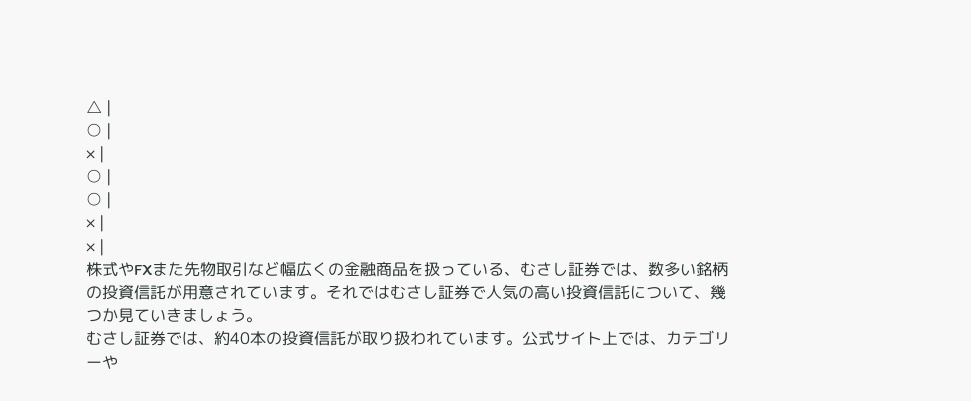△ |
○ |
× |
○ |
○ |
× |
× |
株式やFXまた先物取引など幅広くの金融商品を扱っている、むさし証券では、数多い銘柄の投資信託が用意されています。それではむさし証券で人気の高い投資信託について、幾つか見ていきましょう。
むさし証券では、約40本の投資信託が取り扱われています。公式サイト上では、カテゴリーや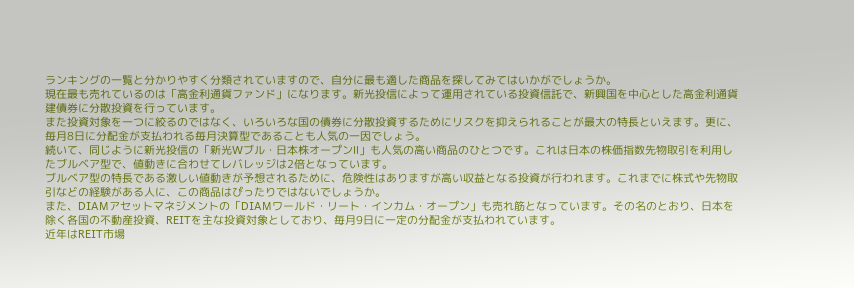ランキングの一覧と分かりやすく分類されていますので、自分に最も適した商品を探してみてはいかがでしょうか。
現在最も売れているのは「高金利通貨ファンド」になります。新光投信によって運用されている投資信託で、新興国を中心とした高金利通貨建債券に分散投資を行っています。
また投資対象を一つに絞るのではなく、いろいろな国の債券に分散投資するためにリスクを抑えられることが最大の特長といえます。更に、毎月8日に分配金が支払われる毎月決算型であることも人気の一因でしょう。
続いて、同じように新光投信の「新光Wブル・日本株オープンⅡ」も人気の高い商品のひとつです。これは日本の株価指数先物取引を利用したブルベア型で、値動きに合わせてレバレッジは2倍となっています。
ブルベア型の特長である激しい値動きが予想されるために、危険性はありますが高い収益となる投資が行われます。これまでに株式や先物取引などの経験がある人に、この商品はぴったりではないでしょうか。
また、DIAMアセットマネジメントの「DIAMワールド・リート・インカム・オープン」も売れ筋となっています。その名のとおり、日本を除く各国の不動産投資、REITを主な投資対象としており、毎月9日に一定の分配金が支払われています。
近年はREIT市場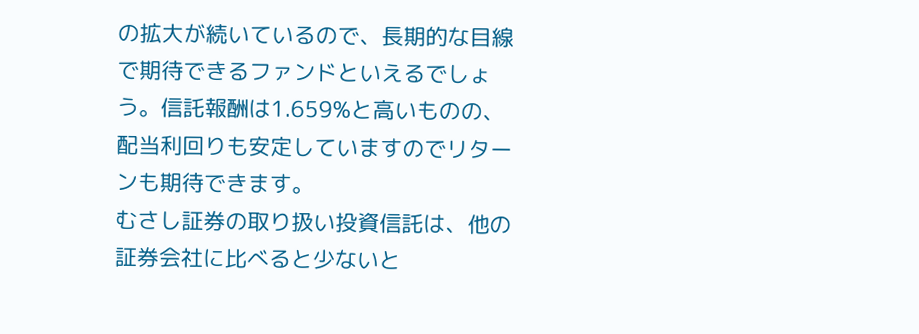の拡大が続いているので、長期的な目線で期待できるファンドといえるでしょう。信託報酬は1.659%と高いものの、配当利回りも安定していますのでリターンも期待できます。
むさし証券の取り扱い投資信託は、他の証券会社に比べると少ないと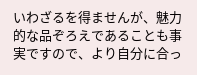いわざるを得ませんが、魅力的な品ぞろえであることも事実ですので、より自分に合っ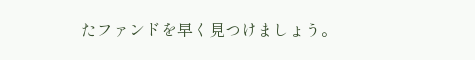たファンドを早く見つけましょう。